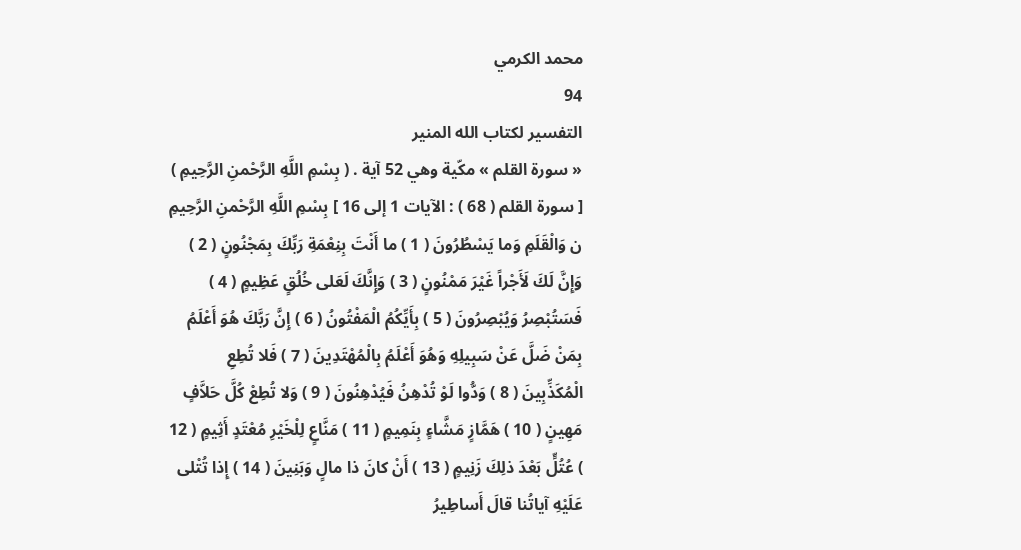محمد الكرمي
94
التفسير لكتاب الله المنير
« سورة القلم » مكّية وهي 52 آية . ( بِسْمِ اللَّهِ الرَّحْمنِ الرَّحِيمِ ) [ سورة القلم ( 68 ) : الآيات 1 إلى 16 ] بِسْمِ اللَّهِ الرَّحْمنِ الرَّحِيمِ ن وَالْقَلَمِ وَما يَسْطُرُونَ ( 1 ) ما أَنْتَ بِنِعْمَةِ رَبِّكَ بِمَجْنُونٍ ( 2 ) وَإِنَّ لَكَ لَأَجْراً غَيْرَ مَمْنُونٍ ( 3 ) وَإِنَّكَ لَعَلى خُلُقٍ عَظِيمٍ ( 4 ) فَسَتُبْصِرُ وَيُبْصِرُونَ ( 5 ) بِأَيِّكُمُ الْمَفْتُونُ ( 6 ) إِنَّ رَبَّكَ هُوَ أَعْلَمُ بِمَنْ ضَلَّ عَنْ سَبِيلِهِ وَهُوَ أَعْلَمُ بِالْمُهْتَدِينَ ( 7 ) فَلا تُطِعِ الْمُكَذِّبِينَ ( 8 ) وَدُّوا لَوْ تُدْهِنُ فَيُدْهِنُونَ ( 9 ) وَلا تُطِعْ كُلَّ حَلاَّفٍ مَهِينٍ ( 10 ) هَمَّازٍ مَشَّاءٍ بِنَمِيمٍ ( 11 ) مَنَّاعٍ لِلْخَيْرِ مُعْتَدٍ أَثِيمٍ ( 12 ) عُتُلٍّ بَعْدَ ذلِكَ زَنِيمٍ ( 13 ) أَنْ كانَ ذا مالٍ وَبَنِينَ ( 14 ) إِذا تُتْلى عَلَيْهِ آياتُنا قالَ أَساطِيرُ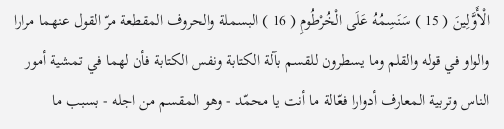الْأَوَّلِينَ ( 15 ) سَنَسِمُهُ عَلَى الْخُرْطُومِ ( 16 ) البسملة والحروف المقطعة مرّ القول عنهما مرارا والواو في قوله والقلم وما يسطرون للقسم بآلة الكتابة ونفس الكتابة فأن لهما في تمشية أمور الناس وتربية المعارف أدوارا فعّالة ما أنت يا محمّد - وهو المقسم من اجله - بسبب ما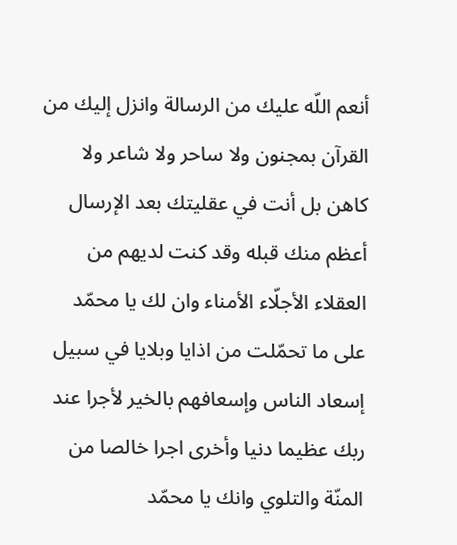أنعم اللّه عليك من الرسالة وانزل إليك من القرآن بمجنون ولا ساحر ولا شاعر ولا كاهن بل أنت في عقليتك بعد الإرسال أعظم منك قبله وقد كنت لديهم من العقلاء الأجلّاء الأمناء وان لك يا محمّد على ما تحمّلت من اذايا وبلايا في سبيل إسعاد الناس وإسعافهم بالخير لأجرا عند ربك عظيما دنيا وأخرى اجرا خالصا من المنّة والتلوي وانك يا محمّد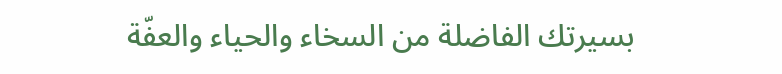بسيرتك الفاضلة من السخاء والحياء والعفّة